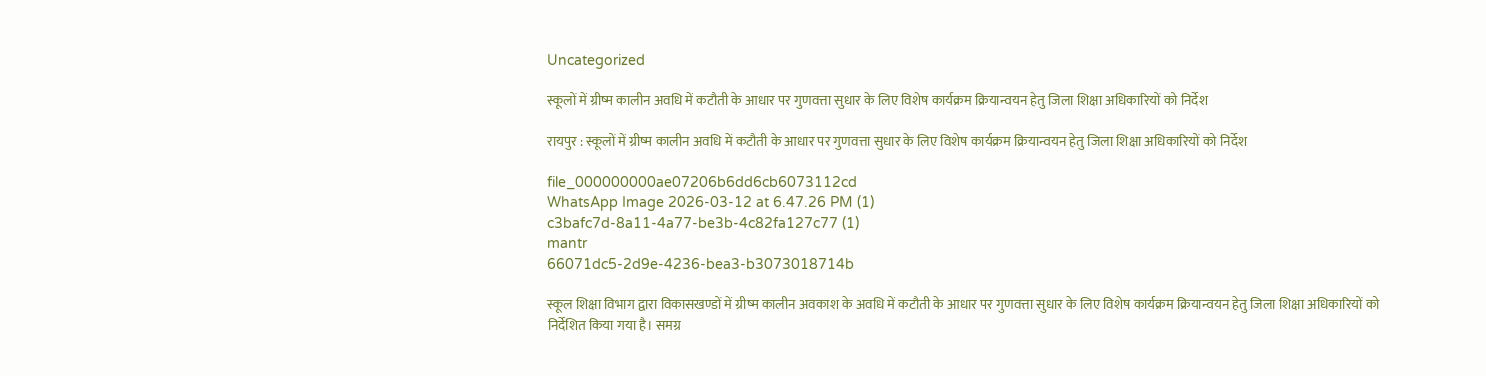Uncategorized

स्कूलों में ग्रीष्म कालीन अवधि में कटौती के आधार पर गुणवत्ता सुधार के लिए विशेष कार्यक्रम क्रियान्वयन हेतु जिला शिक्षा अधिकारियों को निर्देश

रायपुर : स्कूलों में ग्रीष्म कालीन अवधि में कटौती के आधार पर गुणवत्ता सुधार के लिए विशेष कार्यक्रम क्रियान्वयन हेतु जिला शिक्षा अधिकारियों को निर्देश

file_000000000ae07206b6dd6cb6073112cd
WhatsApp Image 2026-03-12 at 6.47.26 PM (1)
c3bafc7d-8a11-4a77-be3b-4c82fa127c77 (1)
mantr
66071dc5-2d9e-4236-bea3-b3073018714b

स्कूल शिक्षा विभाग द्वारा विकासखण्डों में ग्रीष्म कालीन अवकाश के अवधि में कटौती के आधार पर गुणवत्ता सुधार के लिए विशेष कार्यक्रम क्रियान्वयन हेतु जिला शिक्षा अधिकारियों को निर्देशित किया गया है। समग्र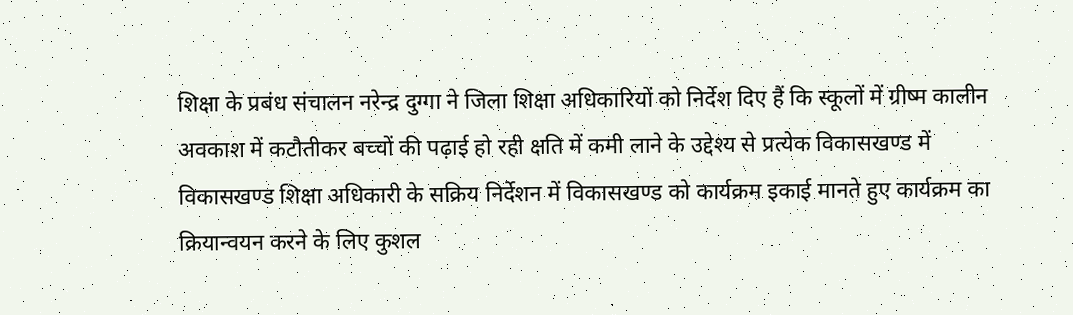शिक्षा के प्रबंध संचालन नरेन्द्र दुग्गा ने जिला शिक्षा अधिकारियों को निर्देश दिए हैं कि स्कूलों में ग्रीष्म कालीन अवकाश में कटौतीकर बच्चों की पढ़ाई हो रही क्षति में कमी लाने के उद्देश्य से प्रत्येक विकासखण्ड में विकासखण्ड शिक्षा अधिकारी के सक्रिय निर्देशन में विकासखण्ड को कार्यक्रम इकाई मानते हुए कार्यक्रम का क्रियान्वयन करने के लिए कुशल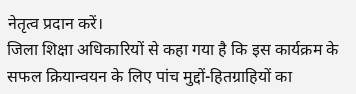नेतृत्व प्रदान करें।
जिला शिक्षा अधिकारियों से कहा गया है कि इस कार्यक्रम के सफल क्रियान्वयन के लिए पांच मुद्दों-हितग्राहियों का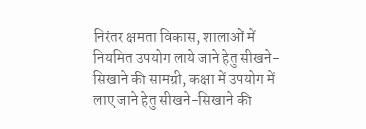निरंतर क्षमता विकास, शालाओं में नियमित उपयोग लाये जाने हेतु सीखने-सिखाने की सामग्री, कक्षा में उपयोग में लाए जाने हेतु सीखने-सिखाने की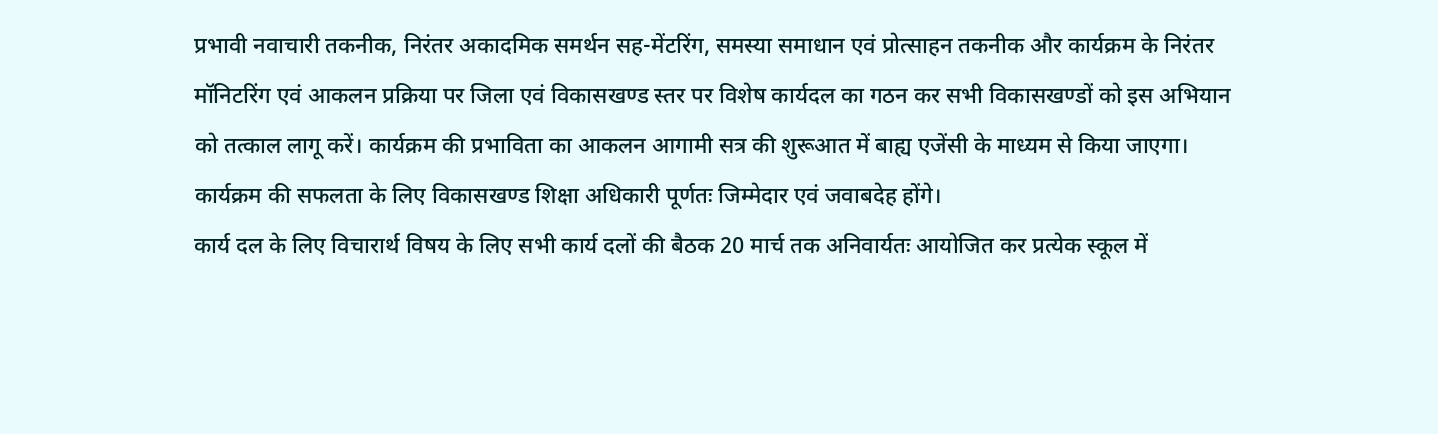प्रभावी नवाचारी तकनीक, निरंतर अकादमिक समर्थन सह-मेंटरिंग, समस्या समाधान एवं प्रोत्साहन तकनीक और कार्यक्रम के निरंतर मॉनिटरिंग एवं आकलन प्रक्रिया पर जिला एवं विकासखण्ड स्तर पर विशेष कार्यदल का गठन कर सभी विकासखण्डों को इस अभियान को तत्काल लागू करें। कार्यक्रम की प्रभाविता का आकलन आगामी सत्र की शुरूआत में बाह्य एजेंसी के माध्यम से किया जाएगा। कार्यक्रम की सफलता के लिए विकासखण्ड शिक्षा अधिकारी पूर्णतः जिम्मेदार एवं जवाबदेह होंगे।
कार्य दल के लिए विचारार्थ विषय के लिए सभी कार्य दलों की बैठक 20 मार्च तक अनिवार्यतः आयोजित कर प्रत्येक स्कूल में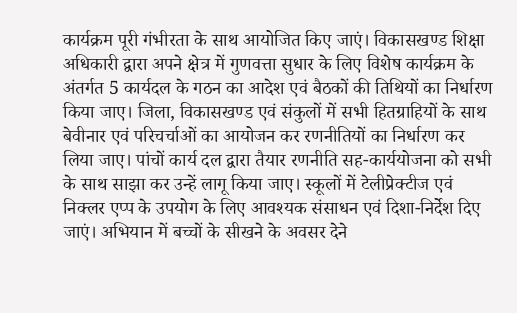कार्यक्रम पूरी गंभीरता के साथ आयोजित किए जाएं। विकासखण्ड शिक्षा अधिकारी द्वारा अपने क्षेत्र में गुणवत्ता सुधार के लिए विशेष कार्यक्रम के अंतर्गत 5 कार्यदल के गठन का आदेश एवं बैठकों की तिथियों का निर्धारण किया जाए। जिला, विकासखण्ड एवं संकुलों में सभी हितग्राहियों के साथ बेवीनार एवं परिचर्चाओं का आयोजन कर रणनीतियों का निर्धारण कर लिया जाए। पांचों कार्य दल द्वारा तैयार रणनीति सह-कार्ययोजना को सभी के साथ साझा कर उन्हें लागू किया जाए। स्कूलों में टेलीप्रेक्टीज एवं निक्लर एप्प के उपयोग के लिए आवश्यक संसाधन एवं दिशा-निर्देश दिए जाएं। अभियान में बच्चों के सीखने के अवसर देने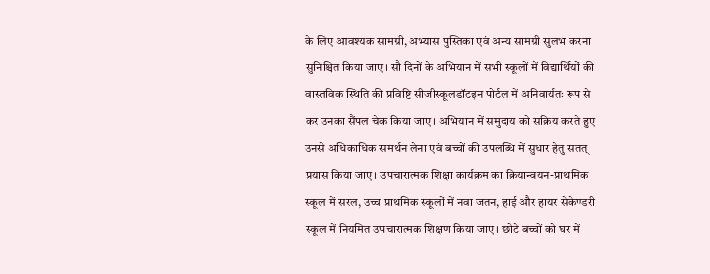के लिए आवश्यक सामग्री, अभ्यास पुस्तिका एवं अन्य सामग्री सुलभ करना सुनिश्चित किया जाए। सौ दिनों के अभियान में सभी स्कूलों में विद्यार्थियों की वास्तविक स्थिति की प्रविष्टि सीजीस्कूलडॉटइन पोर्टल में अनिवार्यतः रूप से कर उनका सैंपल चेक किया जाए। अभियान में समुदाय को सक्रिय करते हुए उनसे अधिकाधिक समर्थन लेना एवं बच्चों की उपलब्धि में सुधार हेतु सतत् प्रयास किया जाए। उपचारात्मक शिक्षा कार्यक्रम का क्रियान्वयन-प्राथमिक स्कूल में सरल, उच्च प्राथमिक स्कूलों में नवा जतन, हाई और हायर सेकेण्डरी स्कूल में नियमित उपचारात्मक शिक्षण किया जाए। छोटे बच्चों को घर में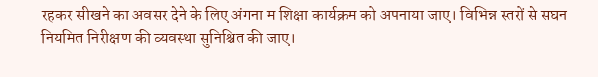रहकर सीखने का अवसर देने के लिए अंगना म शिक्षा कार्यक्रम को अपनाया जाए। विभिन्न स्तरों से सघन नियमित निरीक्षण की व्यवस्था सुनिश्चित की जाए।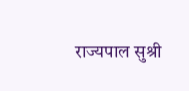राज्यपाल सुश्री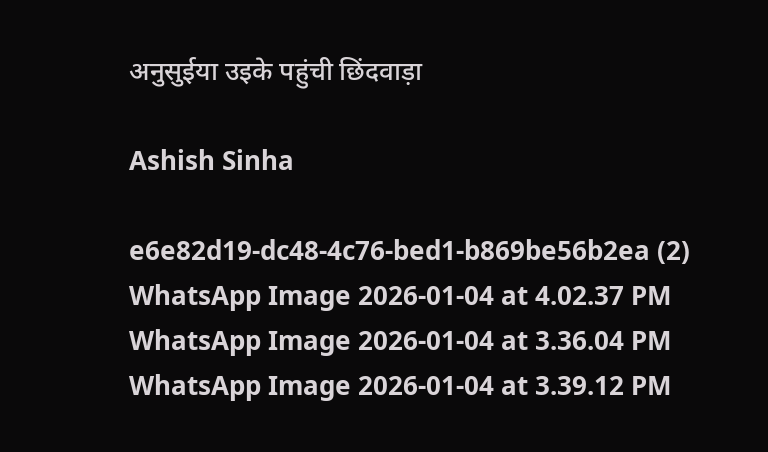अनुसुईया उइके पहुंची छिंदवाड़ा

Ashish Sinha

e6e82d19-dc48-4c76-bed1-b869be56b2ea (2)
WhatsApp Image 2026-01-04 at 4.02.37 PM
WhatsApp Image 2026-01-04 at 3.36.04 PM
WhatsApp Image 2026-01-04 at 3.39.12 PM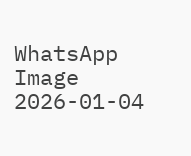WhatsApp Image 2026-01-04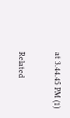at 3.44.45 PM (1)

Related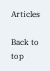Articles

Back to top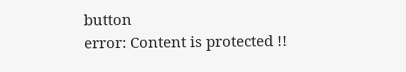button
error: Content is protected !!